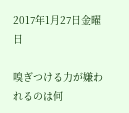2017年1月27日金曜日

嗅ぎつける力が嫌われるのは何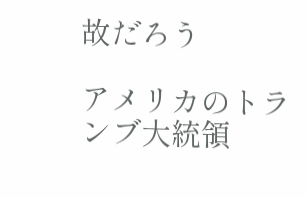故だろう

アメリカのトランブ大統領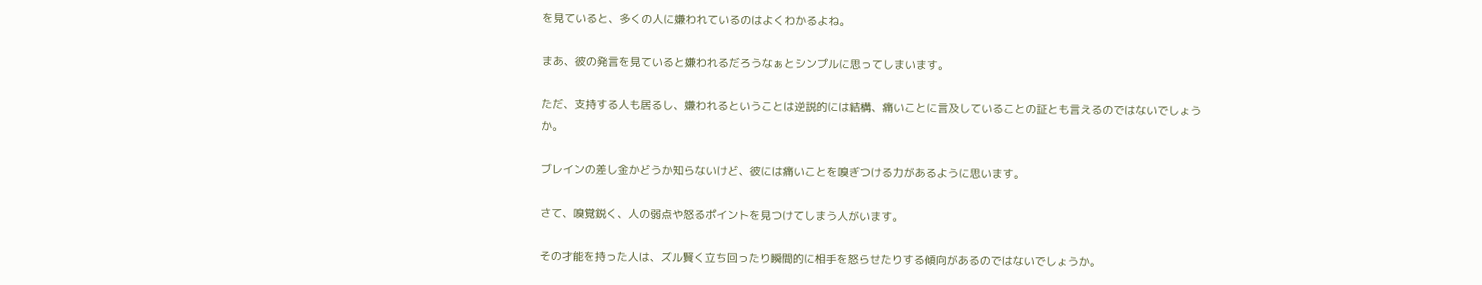を見ていると、多くの人に嫌われているのはよくわかるよね。

まあ、彼の発言を見ていると嫌われるだろうなぁとシンプルに思ってしまいます。

ただ、支持する人も居るし、嫌われるということは逆説的には結構、痛いことに言及していることの証とも言えるのではないでしょうか。

ブレインの差し金かどうか知らないけど、彼には痛いことを嗅ぎつける力があるように思います。

さて、嗅覚鋭く、人の弱点や怒るポイントを見つけてしまう人がいます。

その才能を持った人は、ズル賢く立ち回ったり瞬間的に相手を怒らせたりする傾向があるのではないでしょうか。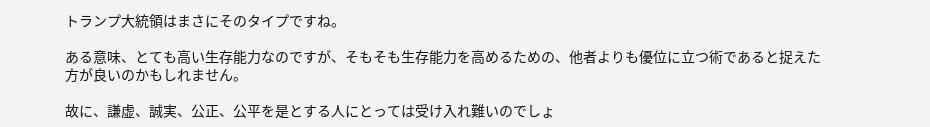トランプ大統領はまさにそのタイプですね。

ある意味、とても高い生存能力なのですが、そもそも生存能力を高めるための、他者よりも優位に立つ術であると捉えた方が良いのかもしれません。

故に、謙虚、誠実、公正、公平を是とする人にとっては受け入れ難いのでしょ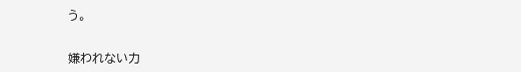う。


嫌われない力